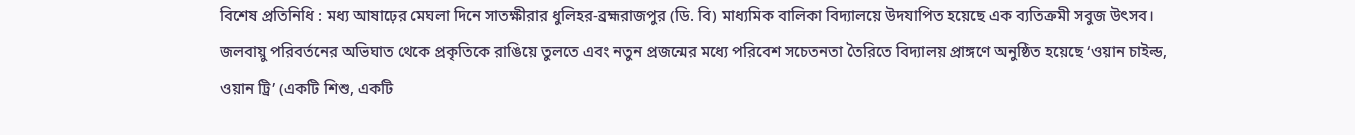বিশেষ প্রতিনিধি : মধ্য আষাঢ়ের মেঘলা দিনে সাতক্ষীরার ধুলিহর-ব্রহ্মরাজপুর (ডি. বি) মাধ্যমিক বালিকা বিদ্যালয়ে উদযাপিত হয়েছে এক ব্যতিক্রমী সবুজ উৎসব। জলবায়ু পরিবর্তনের অভিঘাত থেকে প্রকৃতিকে রাঙিয়ে তুলতে এবং নতুন প্রজন্মের মধ্যে পরিবেশ সচেতনতা তৈরিতে বিদ্যালয় প্রাঙ্গণে অনুষ্ঠিত হয়েছে ‘ওয়ান চাইল্ড, ওয়ান ট্রি’ (একটি শিশু, একটি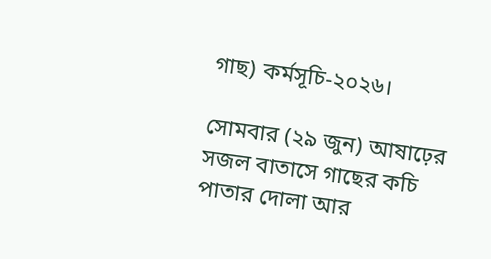গাছ) কর্মসূচি-২০২৬।

সোমবার (২৯ জুন) আষাঢ়ের সজল বাতাসে গাছের কচি পাতার দোলা আর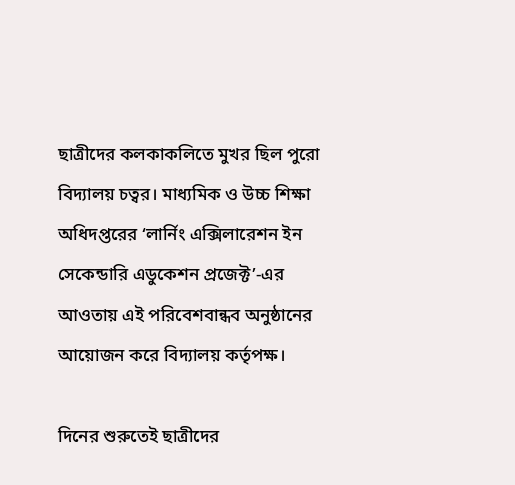ছাত্রীদের কলকাকলিতে মুখর ছিল পুরো বিদ্যালয় চত্বর। মাধ্যমিক ও উচ্চ শিক্ষা অধিদপ্তরের ‘লার্নিং এক্সিলারেশন ইন সেকেন্ডারি এডুকেশন প্রজেক্ট’-এর আওতায় এই পরিবেশবান্ধব অনুষ্ঠানের আয়োজন করে বিদ্যালয় কর্তৃপক্ষ।

দিনের শুরুতেই ছাত্রীদের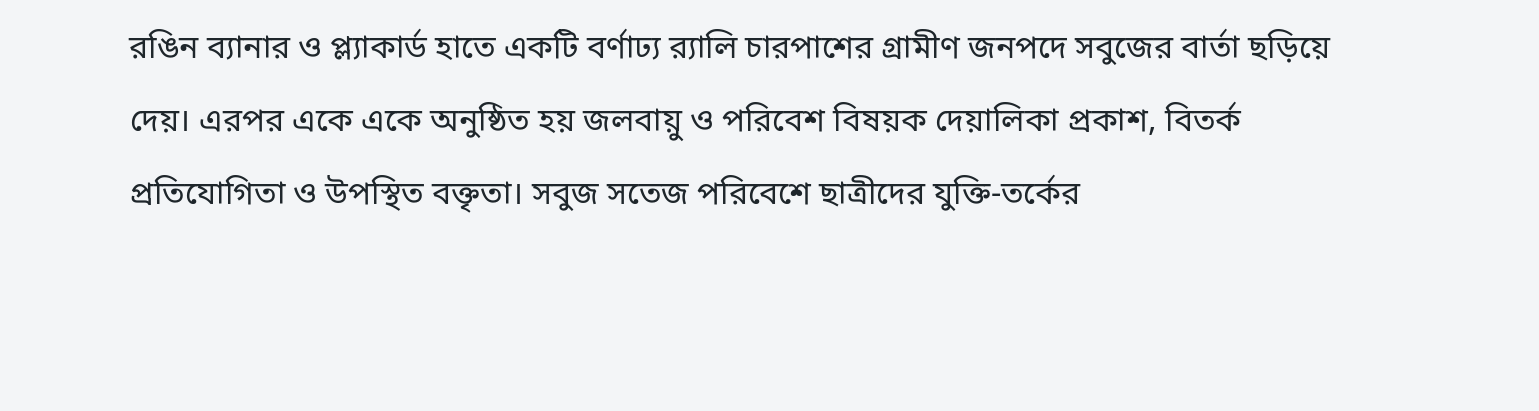রঙিন ব্যানার ও প্ল্যাকার্ড হাতে একটি বর্ণাঢ্য র‍্যালি চারপাশের গ্রামীণ জনপদে সবুজের বার্তা ছড়িয়ে দেয়। এরপর একে একে অনুষ্ঠিত হয় জলবায়ু ও পরিবেশ বিষয়ক দেয়ালিকা প্রকাশ, বিতর্ক প্রতিযোগিতা ও উপস্থিত বক্তৃতা। সবুজ সতেজ পরিবেশে ছাত্রীদের যুক্তি-তর্কের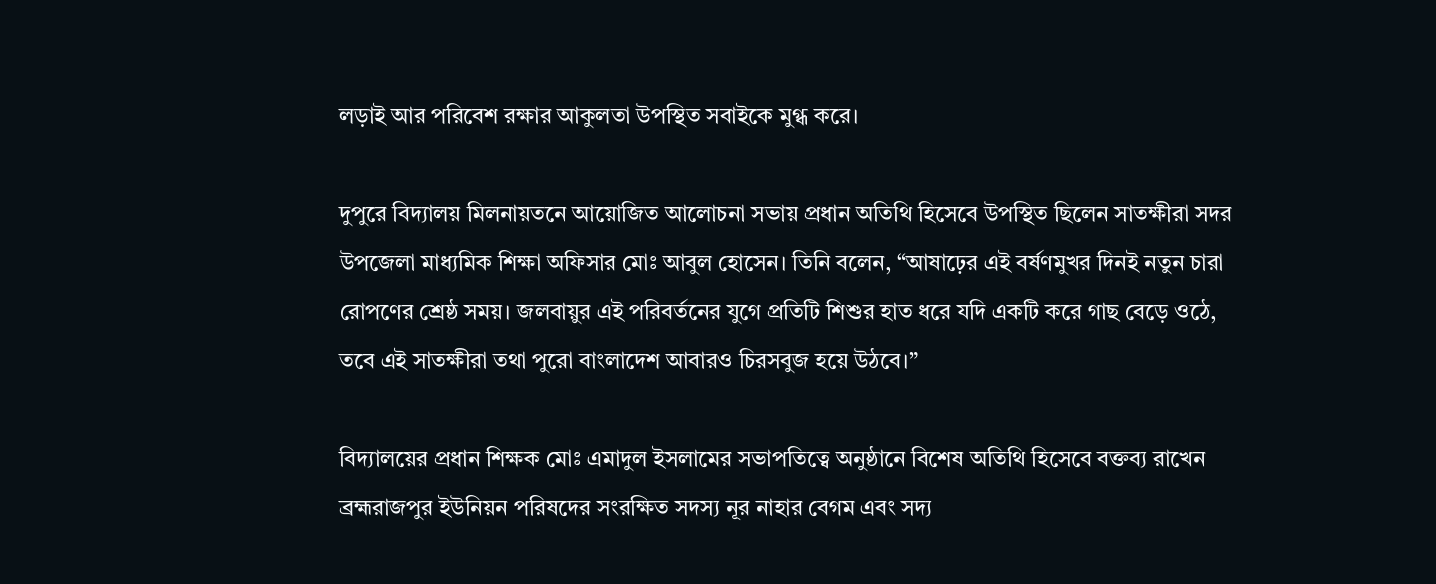লড়াই আর পরিবেশ রক্ষার আকুলতা উপস্থিত সবাইকে মুগ্ধ করে।

দুপুরে বিদ্যালয় মিলনায়তনে আয়োজিত আলোচনা সভায় প্রধান অতিথি হিসেবে উপস্থিত ছিলেন সাতক্ষীরা সদর উপজেলা মাধ্যমিক শিক্ষা অফিসার মোঃ আবুল হোসেন। তিনি বলেন, “আষাঢ়ের এই বর্ষণমুখর দিনই নতুন চারা রোপণের শ্রেষ্ঠ সময়। জলবায়ুর এই পরিবর্তনের যুগে প্রতিটি শিশুর হাত ধরে যদি একটি করে গাছ বেড়ে ওঠে, তবে এই সাতক্ষীরা তথা পুরো বাংলাদেশ আবারও চিরসবুজ হয়ে উঠবে।”

বিদ্যালয়ের প্রধান শিক্ষক মোঃ এমাদুল ইসলামের সভাপতিত্বে অনুষ্ঠানে বিশেষ অতিথি হিসেবে বক্তব্য রাখেন ব্রহ্মরাজপুর ইউনিয়ন পরিষদের সংরক্ষিত সদস্য নূর নাহার বেগম এবং সদ্য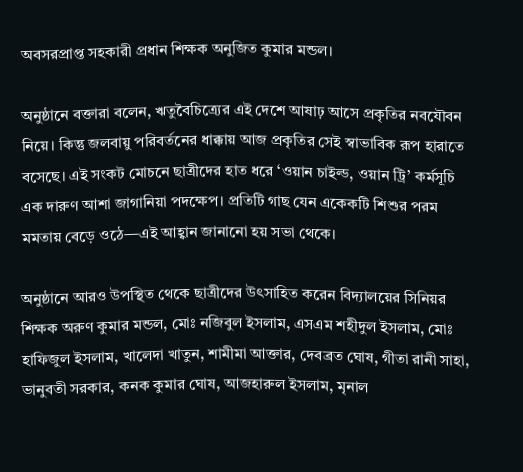অবসরপ্রাপ্ত সহকারী প্রধান শিক্ষক অনুজিত কুমার মন্ডল।

অনুষ্ঠানে বক্তারা বলেন, ঋতুবৈচিত্র্যের এই দেশে আষাঢ় আসে প্রকৃতির নবযৌবন নিয়ে। কিন্তু জলবায়ু পরিবর্তনের ধাক্কায় আজ প্রকৃতির সেই স্বাভাবিক রূপ হারাতে বসেছে। এই সংকট মোচনে ছাত্রীদের হাত ধরে ‘ওয়ান চাইল্ড, ওয়ান ট্রি’ কর্মসূচি এক দারুণ আশা জাগানিয়া পদক্ষেপ। প্রতিটি গাছ যেন একেকটি শিশুর পরম মমতায় বেড়ে ওঠে—এই আহ্বান জানানো হয় সভা থেকে।

অনুষ্ঠানে আরও উপস্থিত থেকে ছাত্রীদের উৎসাহিত করেন বিদ্যালয়ের সিনিয়র শিক্ষক অরুণ কুমার মন্ডল, মোঃ নজিবুল ইসলাম, এসএম শহীদুল ইসলাম, মোঃ হাফিজুল ইসলাম, খালেদা খাতুন, শামীমা আক্তার, দেবব্রত ঘোষ, গীতা রানী সাহা, ভানুবতী সরকার, কনক কুমার ঘোষ, আজহারুল ইসলাম, মৃনাল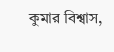কুমার বিশ্বাস,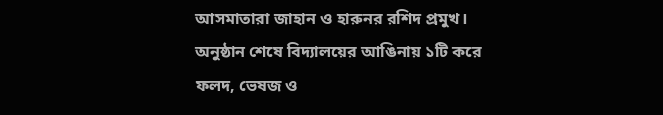আসমাতারা জাহান ও হারুনর রশিদ প্রমুখ। অনুষ্ঠান শেষে বিদ্যালয়ের আঙিনায় ১টি করে ফলদ, ভেষজ ও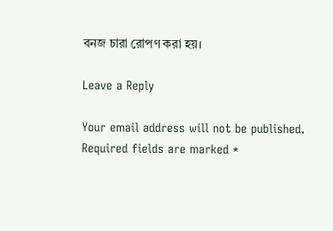বনজ চারা রোপণ করা হয়।

Leave a Reply

Your email address will not be published. Required fields are marked *